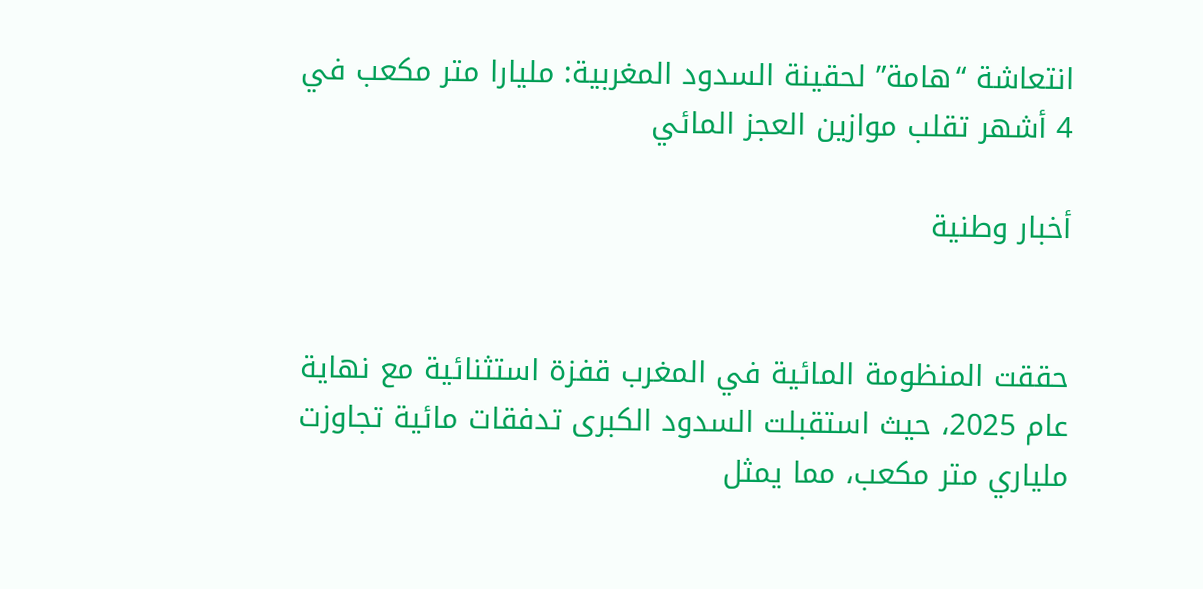انتعاشة “هامة” لحقينة السدود المغربية: مليارا متر مكعب في 4 أشهر تقلب موازين العجز المائي

أخبار وطنية


حققت المنظومة المائية في المغرب قفزة استثنائية مع نهاية عام 2025، حيث استقبلت السدود الكبرى تدفقات مائية تجاوزت ملياري متر مكعب، مما يمثل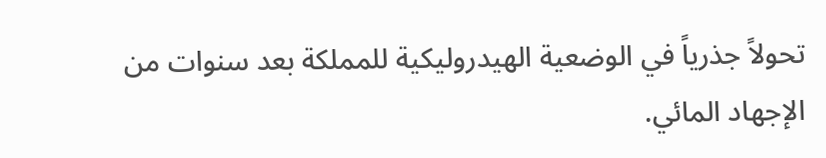تحولاً جذرياً في الوضعية الهيدروليكية للمملكة بعد سنوات من الإجهاد المائي.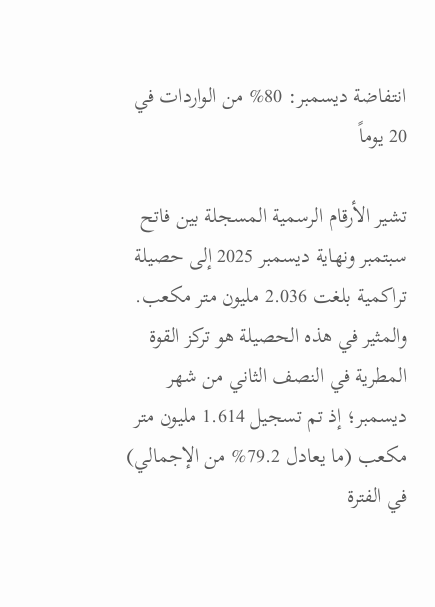انتفاضة ديسمبر: 80% من الواردات في 20 يوماً

تشير الأرقام الرسمية المسجلة بين فاتح سبتمبر ونهاية ديسمبر 2025 إلى حصيلة تراكمية بلغت 2.036 مليون متر مكعب. والمثير في هذه الحصيلة هو تركز القوة المطرية في النصف الثاني من شهر ديسمبر؛ إذ تم تسجيل 1.614 مليون متر مكعب (ما يعادل 79.2% من الإجمالي) في الفترة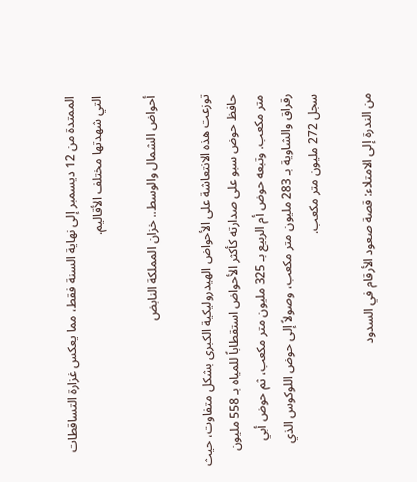الممتدة من 12 ديسمبر إلى نهاية السنة فقط، مما يعكس غزارة التساقطات التي شهدتها مختلف الأقاليم.

أحواض الشمال والوسط.. خزان المملكة النابض

توزعت هذه الانتعاشة على الأحواض الهيدروليكية الكبرى بشكل متفاوت، حيث حافظ حوض سبو على صدارته كأكثر الأحواض استقطاباً للمياه بـ 558 مليون متر مكعب. وتبعه حوض أم الربيع بـ 325 مليون متر مكعب، ثم حوض أبي رقراق والشاوية بـ 283 مليون متر مكعب، وصولاً إلى حوض اللوكوس الذي سجل 272 مليون متر مكعب.

من الندرة إلى الامتلاء: قصة صعود الأرقام في السدود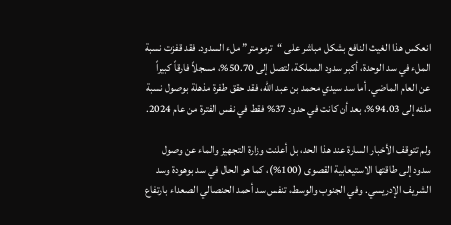انعكس هذا الغيث النافع بشكل مباشر على “ترمومتر” ملء السدود. فقد قفزت نسبة الملء في سد الوحدة، أكبر سدود المملكة، لتصل إلى 50.70%، مسجلاً فارقاً كبيراً عن العام الماضي. أما سد سيدي محمد بن عبد الله، فقد حقق طفرة مذهلة بوصول نسبة ملئه إلى 94.03%، بعد أن كانت في حدود 37% فقط في نفس الفترة من عام 2024.

ولم تتوقف الأخبار السارة عند هذا الحد، بل أعلنت وزارة التجهيز والماء عن وصول سدود إلى طاقتها الاستيعابية القصوى (100%)، كما هو الحال في سد بوهودة وسد الشريف الإدريسي. وفي الجنوب والوسط، تنفس سد أحمد الحنصالي الصعداء بارتفاع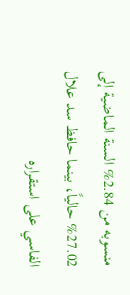منسوبه من 2.84% السنة الماضية إلى 27.02% حالياً، بينما حافظ سد علال الفاسي على استقراره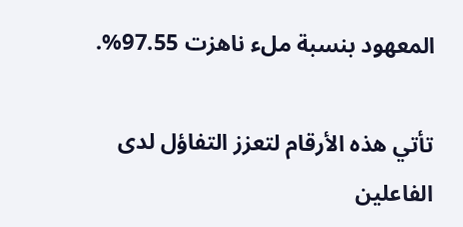المعهود بنسبة ملء ناهزت 97.55%.

تأتي هذه الأرقام لتعزز التفاؤل لدى الفاعلين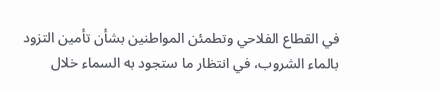في القطاع الفلاحي وتطمئن المواطنين بشأن تأمين التزود بالماء الشروب، في انتظار ما ستجود به السماء خلال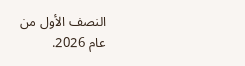النصف الأول من عام 2026.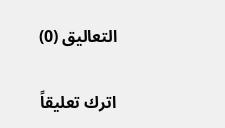التعاليق (0)

اترك تعليقاً